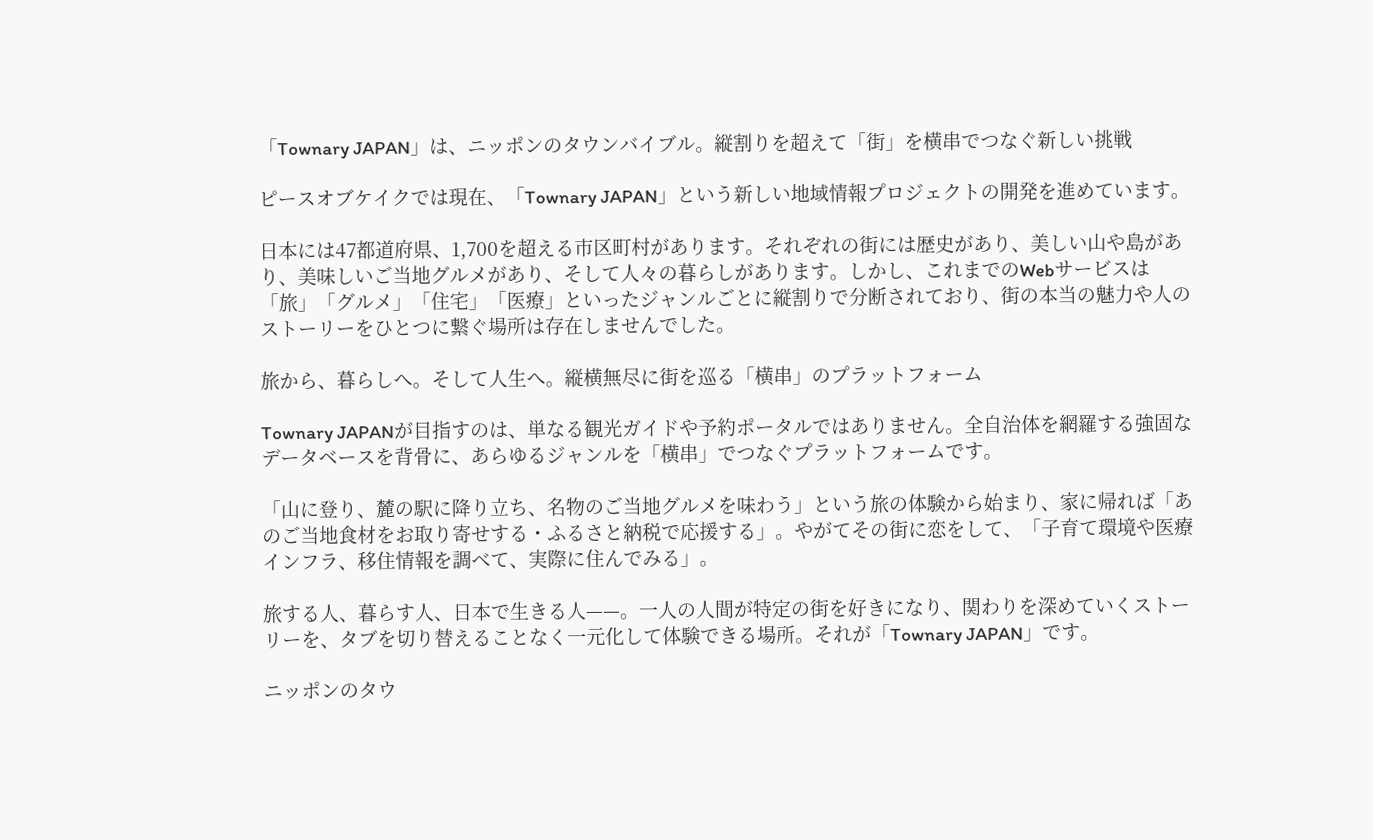「Townary JAPAN」は、ニッポンのタウンバイブル。縦割りを超えて「街」を横串でつなぐ新しい挑戦

ピースオブケイクでは現在、「Townary JAPAN」という新しい地域情報プロジェクトの開発を進めています。

日本には47都道府県、1,700を超える市区町村があります。それぞれの街には歴史があり、美しい山や島があり、美味しいご当地グルメがあり、そして人々の暮らしがあります。しかし、これまでのWebサービスは「旅」「グルメ」「住宅」「医療」といったジャンルごとに縦割りで分断されており、街の本当の魅力や人のストーリーをひとつに繋ぐ場所は存在しませんでした。

旅から、暮らしへ。そして人生へ。縦横無尽に街を巡る「横串」のプラットフォーム

Townary JAPANが目指すのは、単なる観光ガイドや予約ポータルではありません。全自治体を網羅する強固なデータベースを背骨に、あらゆるジャンルを「横串」でつなぐプラットフォームです。

「山に登り、麓の駅に降り立ち、名物のご当地グルメを味わう」という旅の体験から始まり、家に帰れば「あのご当地食材をお取り寄せする・ふるさと納税で応援する」。やがてその街に恋をして、「子育て環境や医療インフラ、移住情報を調べて、実際に住んでみる」。

旅する人、暮らす人、日本で生きる人——。一人の人間が特定の街を好きになり、関わりを深めていくストーリーを、タブを切り替えることなく一元化して体験できる場所。それが「Townary JAPAN」です。

ニッポンのタウ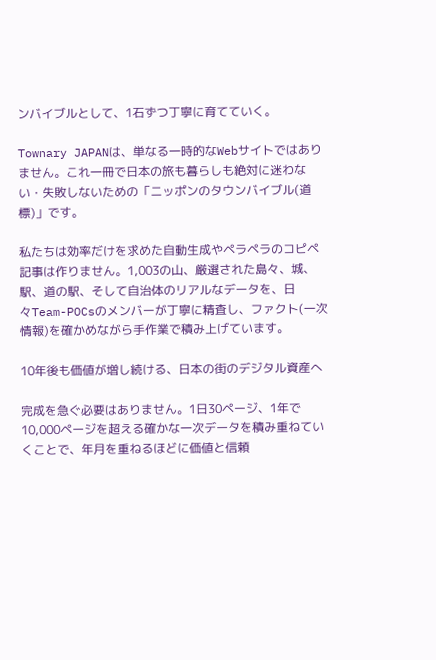ンバイブルとして、1石ずつ丁寧に育てていく。

Townary JAPANは、単なる一時的なWebサイトではありません。これ一冊で日本の旅も暮らしも絶対に迷わない・失敗しないための「ニッポンのタウンバイブル(道標)」です。

私たちは効率だけを求めた自動生成やペラペラのコピペ記事は作りません。1,003の山、厳選された島々、城、駅、道の駅、そして自治体のリアルなデータを、日々Team-POCsのメンバーが丁寧に精査し、ファクト(一次情報)を確かめながら手作業で積み上げています。

10年後も価値が増し続ける、日本の街のデジタル資産へ

完成を急ぐ必要はありません。1日30ページ、1年で10,000ページを超える確かな一次データを積み重ねていくことで、年月を重ねるほどに価値と信頼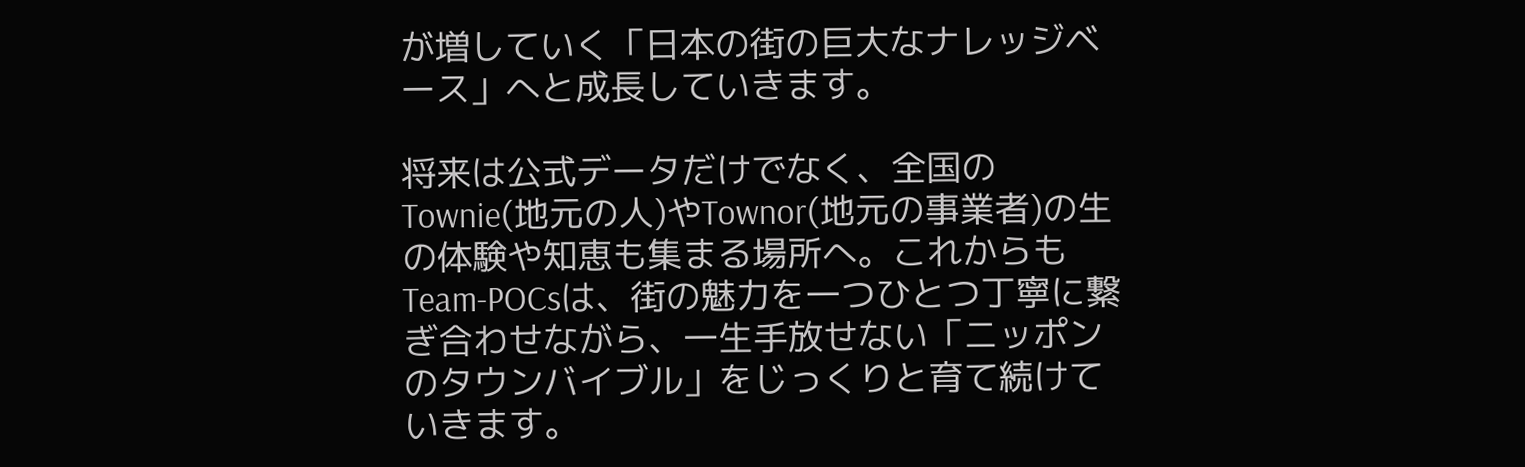が増していく「日本の街の巨大なナレッジベース」へと成長していきます。

将来は公式データだけでなく、全国のTownie(地元の人)やTownor(地元の事業者)の生の体験や知恵も集まる場所へ。これからもTeam-POCsは、街の魅力を一つひとつ丁寧に繋ぎ合わせながら、一生手放せない「ニッポンのタウンバイブル」をじっくりと育て続けていきます。